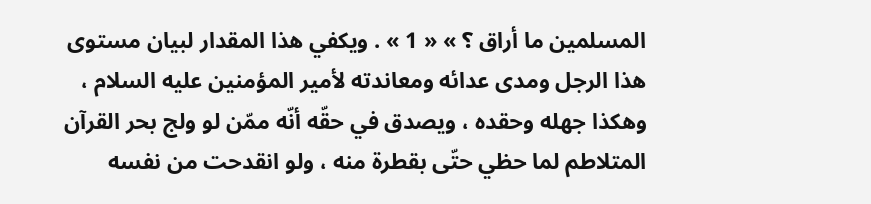المسلمين ما أراق ؟ » « 1 » . ويكفي هذا المقدار لبيان مستوى هذا الرجل ومدى عدائه ومعاندته لأمير المؤمنين عليه السلام ، وهكذا جهله وحقده ، ويصدق في حقّه أنّه ممّن لو ولج بحر القرآن المتلاطم لما حظي حتّى بقطرة منه ، ولو انقدحت من نفسه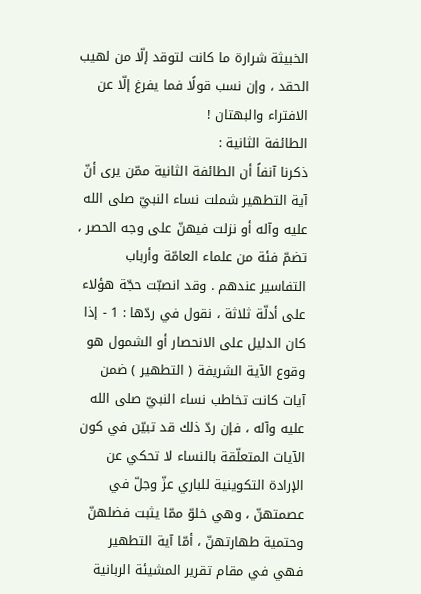الخبيثة شرارة ما كانت لتوقد إلّا من لهيب الحقد ، وإن نسب قولًا فما يفرغ إلّا عن الافتراء والبهتان !
الطائفة الثانية :
ذكرنا آنفاً أن الطائفة الثانية ممّن يرى أنّ آية التطهير شملت نساء النبيّ صلى الله عليه وآله أو نزلت فيهنّ على وجه الحصر ، تضمّ فئة من علماء العامّة وأرباب التفاسير عندهم . وقد انصبّت حجّة هؤلاء على أدلّة ثلاثة ، نقول في ردّها : 1 - إذا كان الدليل على الانحصار أو الشمول هو وقوع الآية الشريفة ( التطهير ) ضمن آيات كانت تخاطب نساء النبيّ صلى الله عليه وآله ، فإن ردّ ذلك قد تبيّن في كون الآيات المتعلّقة بالنساء لا تحكي عن الإرادة التكوينية للباري عزّ وجلّ في عصمتهنّ ، وهي خلوّ ممّا يثبت فضلهنّ وحتمية طهارتهنّ ، أمّا آية التطهير فهي في مقام تقرير المشيئة الربانية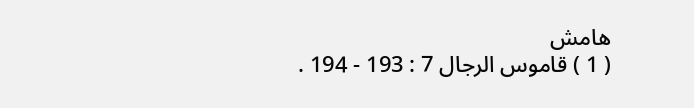هامش
( 1 ) قاموس الرجال 7 : 193 - 194 .